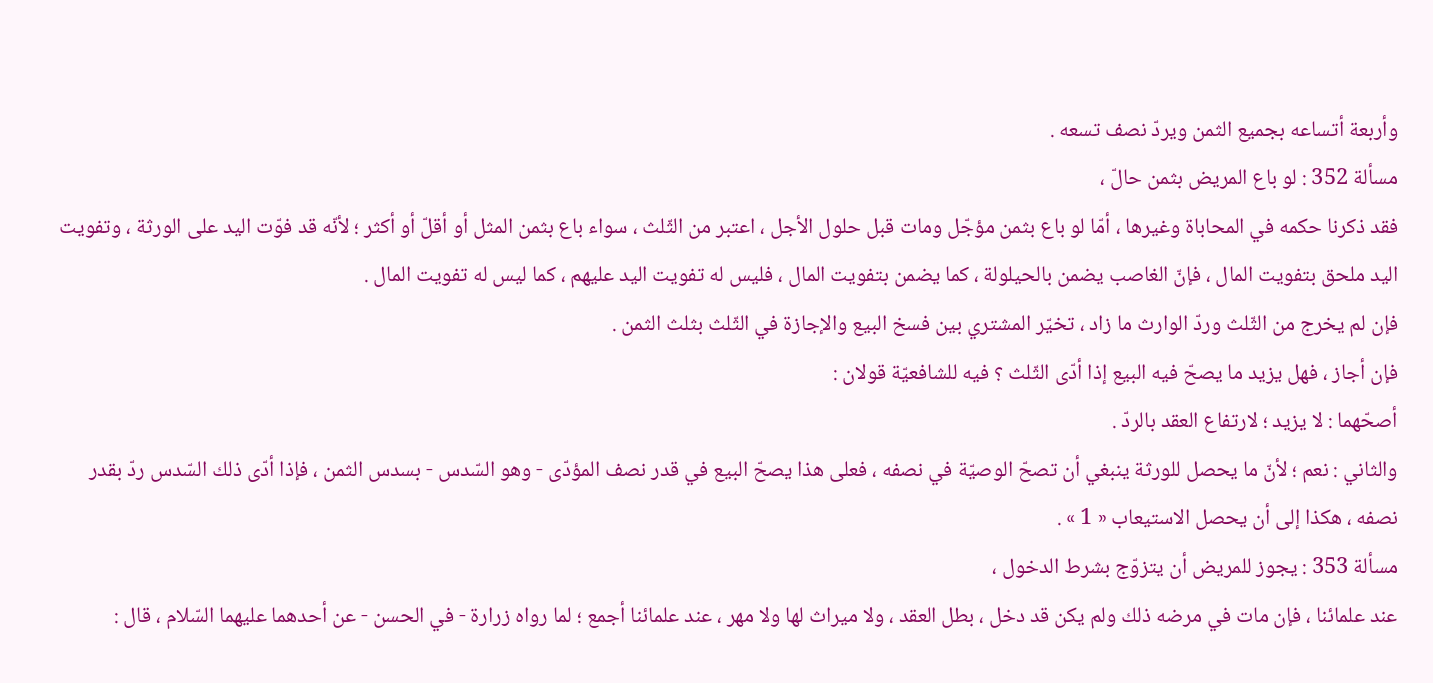وأربعة أتساعه بجميع الثمن ويردّ نصف تسعه .
مسألة 352 : لو باع المريض بثمن حالّ ،
فقد ذكرنا حكمه في المحاباة وغيرها ، أمّا لو باع بثمن مؤجّل ومات قبل حلول الأجل ، اعتبر من الثّلث ، سواء باع بثمن المثل أو أقلّ أو أكثر ؛ لأنّه قد فوّت اليد على الورثة ، وتفويت اليد ملحق بتفويت المال ، فإنّ الغاصب يضمن بالحيلولة ، كما يضمن بتفويت المال ، فليس له تفويت اليد عليهم ، كما ليس له تفويت المال .
فإن لم يخرج من الثّلث وردّ الوارث ما زاد ، تخيّر المشتري بين فسخ البيع والإجازة في الثّلث بثلث الثمن .
فإن أجاز ، فهل يزيد ما يصحّ فيه البيع إذا أدّى الثّلث ؟ فيه للشافعيّة قولان :
أصحّهما : لا يزيد ؛ لارتفاع العقد بالردّ .
والثاني : نعم ؛ لأنّ ما يحصل للورثة ينبغي أن تصحّ الوصيّة في نصفه ، فعلى هذا يصحّ البيع في قدر نصف المؤدّى - وهو السّدس - بسدس الثمن ، فإذا أدّى ذلك السّدس ردّ بقدر نصفه ، هكذا إلى أن يحصل الاستيعاب « 1 » .
مسألة 353 : يجوز للمريض أن يتزوّج بشرط الدخول ،
عند علمائنا ، فإن مات في مرضه ذلك ولم يكن قد دخل ، بطل العقد ، ولا ميراث لها ولا مهر ، عند علمائنا أجمع ؛ لما رواه زرارة - في الحسن - عن أحدهما عليهما السّلام ، قال :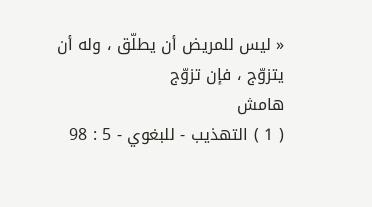« ليس للمريض أن يطلّق ، وله أن يتزوّج ، فإن تزوّج
هامش
( 1 ) التهذيب - للبغوي - 5 : 98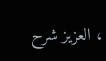، العزيز شرح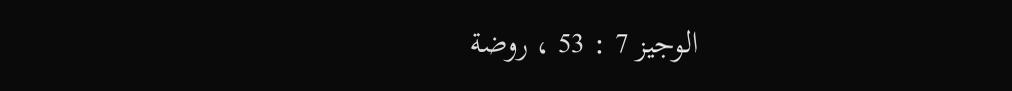الوجيز 7 : 53 ، روضة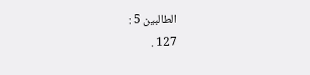الطالبين 5 :
127 .